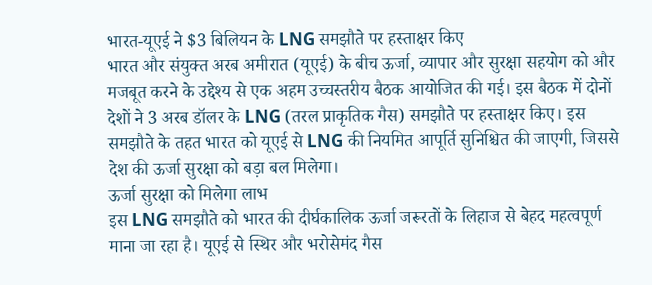भारत-यूएई ने $3 बिलियन के LNG समझौते पर हस्ताक्षर किए
भारत और संयुक्त अरब अमीरात (यूएई) के बीच ऊर्जा, व्यापार और सुरक्षा सहयोग को और मजबूत करने के उद्देश्य से एक अहम उच्चस्तरीय बैठक आयोजित की गई। इस बैठक में दोनों देशों ने 3 अरब डॉलर के LNG (तरल प्राकृतिक गैस) समझौते पर हस्ताक्षर किए। इस समझौते के तहत भारत को यूएई से LNG की नियमित आपूर्ति सुनिश्चित की जाएगी, जिससे देश की ऊर्जा सुरक्षा को बड़ा बल मिलेगा।
ऊर्जा सुरक्षा को मिलेगा लाभ
इस LNG समझौते को भारत की दीर्घकालिक ऊर्जा जरूरतों के लिहाज से बेहद महत्वपूर्ण माना जा रहा है। यूएई से स्थिर और भरोसेमंद गैस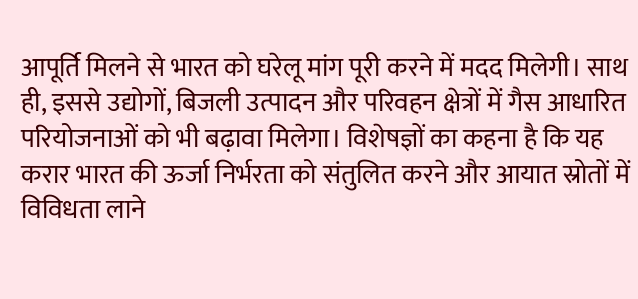आपूर्ति मिलने से भारत को घरेलू मांग पूरी करने में मदद मिलेगी। साथ ही, इससे उद्योगों, बिजली उत्पादन और परिवहन क्षेत्रों में गैस आधारित परियोजनाओं को भी बढ़ावा मिलेगा। विशेषज्ञों का कहना है कि यह करार भारत की ऊर्जा निर्भरता को संतुलित करने और आयात स्रोतों में विविधता लाने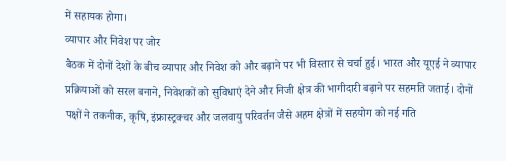में सहायक होगा।
व्यापार और निवेश पर जोर
बैठक में दोनों देशों के बीच व्यापार और निवेश को और बढ़ाने पर भी विस्तार से चर्चा हुई। भारत और यूएई ने व्यापार प्रक्रियाओं को सरल बनाने, निवेशकों को सुविधाएं देने और निजी क्षेत्र की भागीदारी बढ़ाने पर सहमति जताई। दोनों पक्षों ने तकनीक, कृषि, इंफ्रास्ट्रक्चर और जलवायु परिवर्तन जैसे अहम क्षेत्रों में सहयोग को नई गति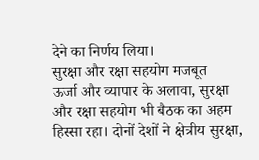देने का निर्णय लिया।
सुरक्षा और रक्षा सहयोग मजबूत
ऊर्जा और व्यापार के अलावा, सुरक्षा और रक्षा सहयोग भी बैठक का अहम हिस्सा रहा। दोनों देशों ने क्षेत्रीय सुरक्षा,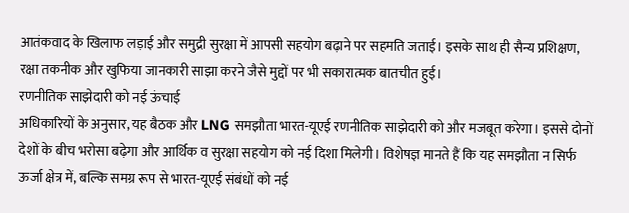आतंकवाद के खिलाफ लड़ाई और समुद्री सुरक्षा में आपसी सहयोग बढ़ाने पर सहमति जताई। इसके साथ ही सैन्य प्रशिक्षण, रक्षा तकनीक और खुफिया जानकारी साझा करने जैसे मुद्दों पर भी सकारात्मक बातचीत हुई।
रणनीतिक साझेदारी को नई ऊंचाई
अधिकारियों के अनुसार, यह बैठक और LNG समझौता भारत-यूएई रणनीतिक साझेदारी को और मजबूत करेगा। इससे दोनों देशों के बीच भरोसा बढ़ेगा और आर्थिक व सुरक्षा सहयोग को नई दिशा मिलेगी। विशेषज्ञ मानते हैं कि यह समझौता न सिर्फ ऊर्जा क्षेत्र में, बल्कि समग्र रूप से भारत-यूएई संबंधों को नई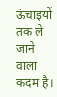ऊंचाइयों तक ले जाने वाला कदम है।